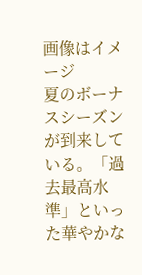画像はイメージ
夏のボーナスシーズンが到来している。「過去最高水準」といった華やかな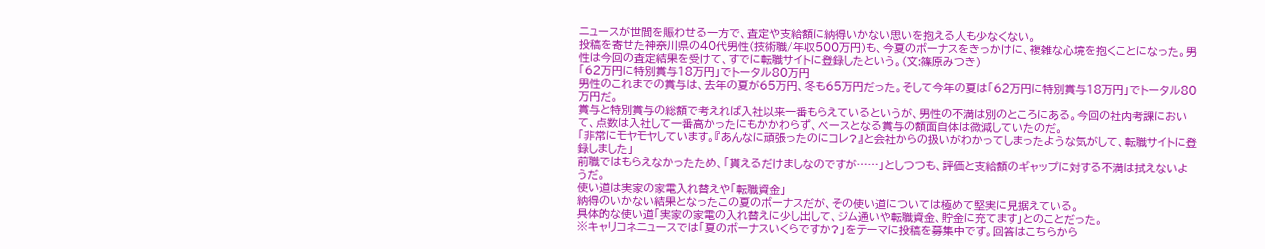ニュースが世間を賑わせる一方で、査定や支給額に納得いかない思いを抱える人も少なくない。
投稿を寄せた神奈川県の40代男性(技術職/年収500万円)も、今夏のボーナスをきっかけに、複雑な心境を抱くことになった。男性は今回の査定結果を受けて、すでに転職サイトに登録したという。(文:篠原みつき)
「62万円に特別賞与18万円」でトータル80万円
男性のこれまでの賞与は、去年の夏が65万円、冬も65万円だった。そして今年の夏は「62万円に特別賞与18万円」でトータル80万円だ。
賞与と特別賞与の総額で考えれば入社以来一番もらえているというが、男性の不満は別のところにある。今回の社内考課において、点数は入社して一番高かったにもかかわらず、ベースとなる賞与の額面自体は微減していたのだ。
「非常にモヤモヤしています。『あんなに頑張ったのにコレ?』と会社からの扱いがわかってしまったような気がして、転職サイトに登録しました」
前職ではもらえなかったため、「貰えるだけましなのですが……」としつつも、評価と支給額のギャップに対する不満は拭えないようだ。
使い道は実家の家電入れ替えや「転職資金」
納得のいかない結果となったこの夏のボーナスだが、その使い道については極めて堅実に見据えている。
具体的な使い道「実家の家電の入れ替えに少し出して、ジム通いや転職資金、貯金に充てます」とのことだった。
※キャリコネニュースでは「夏のボーナスいくらですか?」をテーマに投稿を募集中です。回答はこちらから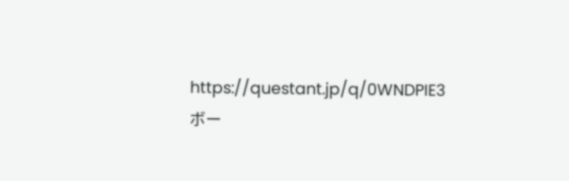https://questant.jp/q/0WNDPIE3
ボー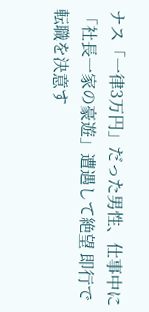ナス「一律3万円」だった男性、仕事中に「社長一家の豪遊」遭遇して絶望 即行で転職を決意す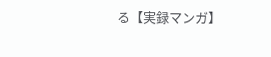る【実録マンガ】